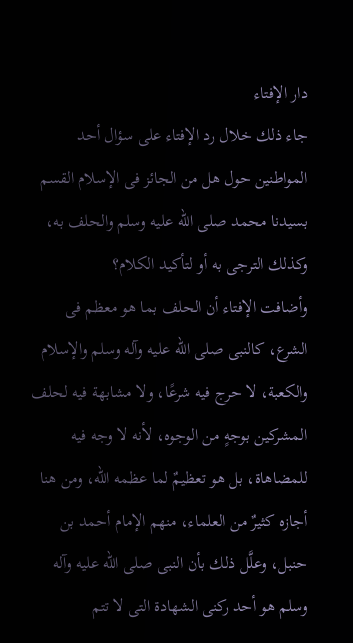دار الإفتاء
جاء ذلك خلال رد الإفتاء على سؤال أحد المواطنين حول هل من الجائز فى الإسلام القسم بسيدنا محمد صلى الله عليه وسلم والحلف به، وكذلك الترجى به أو لتأكيد الكلام؟
وأضافت الإفتاء أن الحلف بما هو معظم فى الشرع، كالنبى صلى الله عليه وآله وسلم والإسلام والكعبة، لا حرج فيه شرعًا، ولا مشابهة فيه لحلف المشركين بوجهٍ من الوجوه، لأنه لا وجه فيه للمضاهاة، بل هو تعظيمٌ لما عظمه الله، ومن هنا أجازه كثيرٌ من العلماء، منهم الإمام أحمد بن حنبل، وعلَّل ذلك بأن النبى صلى الله عليه وآله وسلم هو أحد ركنى الشهادة التى لا تتم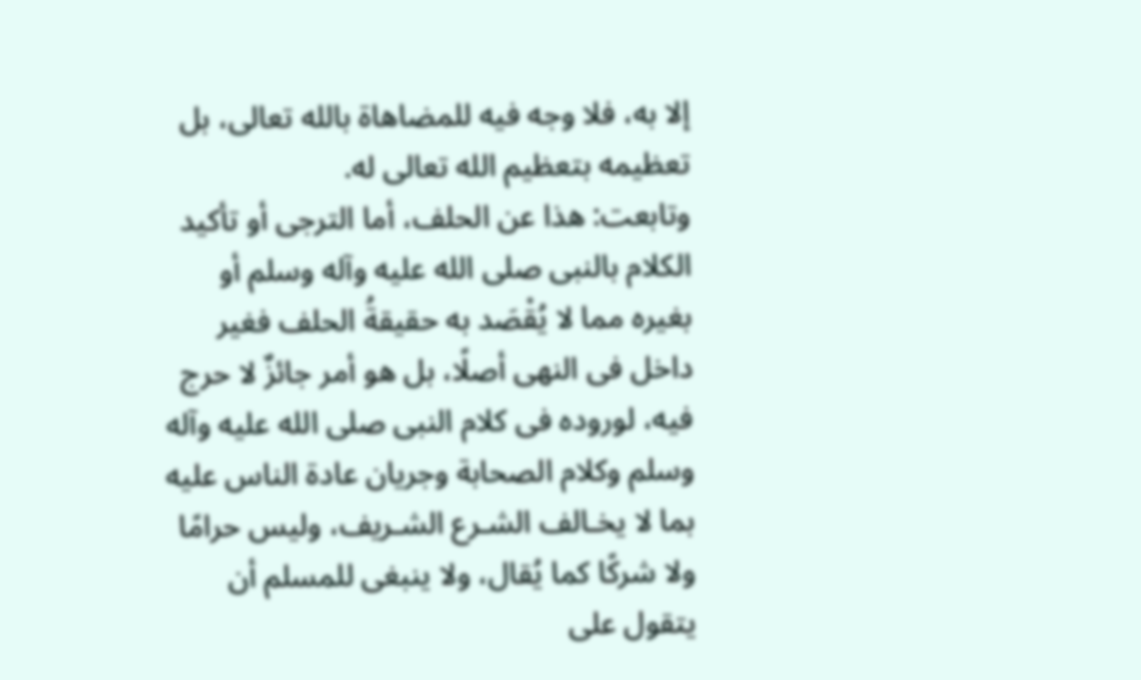إلا به، فلا وجه فيه للمضاهاة بالله تعالى، بل تعظيمه بتعظيم الله تعالى له.
وتابعت: هذا عن الحلف، أما الترجى أو تأكيد الكلام بالنبى صلى الله عليه وآله وسلم أو بغيره مما لا يُقْصَد به حقيقةُ الحلف فغير داخل فى النهى أصلًا، بل هو أمر جائزٌ لا حرج فيه، لوروده فى كلام النبى صلى الله عليه وآله وسلم وكلام الصحابة وجريان عادة الناس عليه بما لا يخـالف الشـرع الشـريف، وليس حرامًا ولا شركًا كما يُقال، ولا ينبغى للمسلم أن يتقول على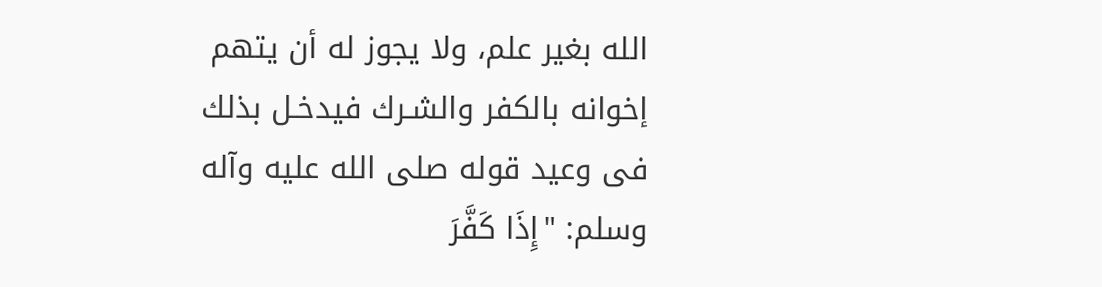الله بغير علم، ولا يجوز له أن يتهم إخوانه بالكفر والشـرك فيدخـل بذلك فى وعيد قوله صلى الله عليه وآله وسلم: "إِذَا كَفَّرَ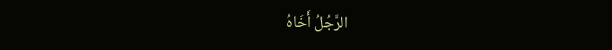الرَّجُلُ أَخَاهُ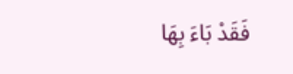فَقَدْ بَاءَ بِهَا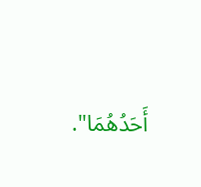أَحَدُهُمَا".